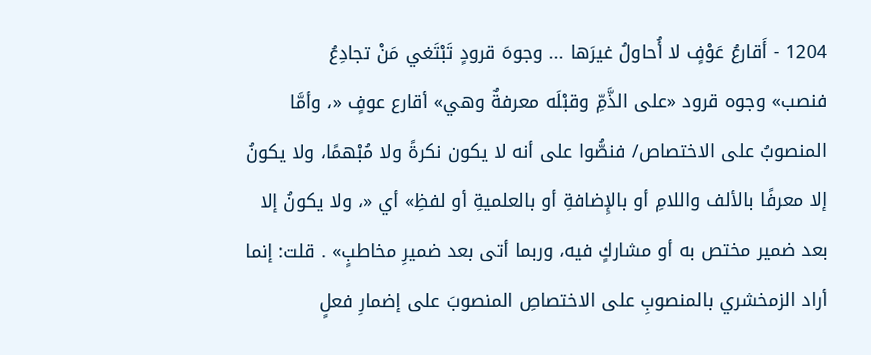1204 - أَقارعُ عَوْفٍ لا أُحاولُ غيرَها ... وجوهَ قرودٍ تَبْتَغي مَنْ تجادِعُ
فنصب» وجوه قرود «على الذَّمِّ وقبْلَه معرفةٌ وهي» أقارع عوفٍ «، وأمَّا المنصوبُ على الاختصاص/ فنصُّوا على أنه لا يكون نكرةً ولا مُبْهمًا، ولا يكونُ إلا معرفًا بالألف واللامِ أو بالإِضافةِ أو بالعلميةِ أو لفظِ» أي «، ولا يكونُ إلا بعد ضمير مختص به أو مشاركٍ فيه، وربما أتى بعد ضميرِ مخاطبٍ» . قلت: إنما أراد الزمخشري بالمنصوبِ على الاختصاصِ المنصوبَ على إضمارِ فعلٍ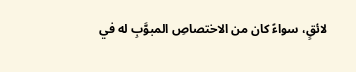لائقٍ، سواءً كان من الاختصاصِ المبوَّبِ له في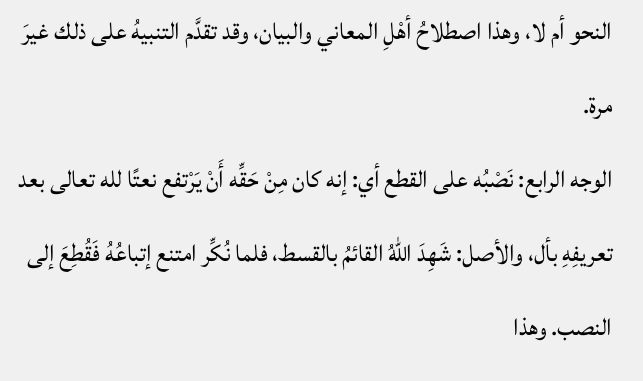النحو أم لا، وهذا اصطلاحُ أهْلِ المعاني والبيان، وقد تقدَّم التنبيهُ على ذلك غيرَ مرة.
الوجه الرابع: نَصْبُه على القطع أي: إنه كان مِنْ حَقِّه أَنْ يَرْتفع نعتًا لله تعالى بعد تعريفِهِ بأل، والأصل: شَهِدَ اللهُ القائمُ بالقسط، فلما نُكِّر امتنع إتباعُهُ فَقُطِعَ إلى النصب. وهذا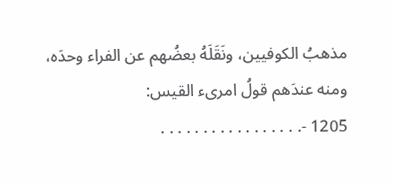مذهبُ الكوفيين، ونَقَلَهُ بعضُهم عن الفراء وحدَه، ومنه عندَهم قولُ امرىء القيس:
1205 -. . . . . . . . . . . . . . . . .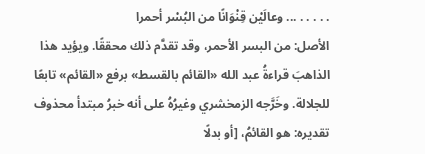. . . . . ... وعالَيْن قِنْوَانًا من البُسْر أحمرا
الأصل: من البسر الأحمر، وقد تقدَّم ذلك محققًا. ويؤيد هذا الذاهبَ قراءةُ عبد الله «القائم بالقسط» برفع «القائم» تابعًا للجلالة. وخَرَّجه الزمخشري وغيرُهُ على أنه خبرُ مبتدأ محذوف تقديره: هو القائمُ، [أو بدلًا